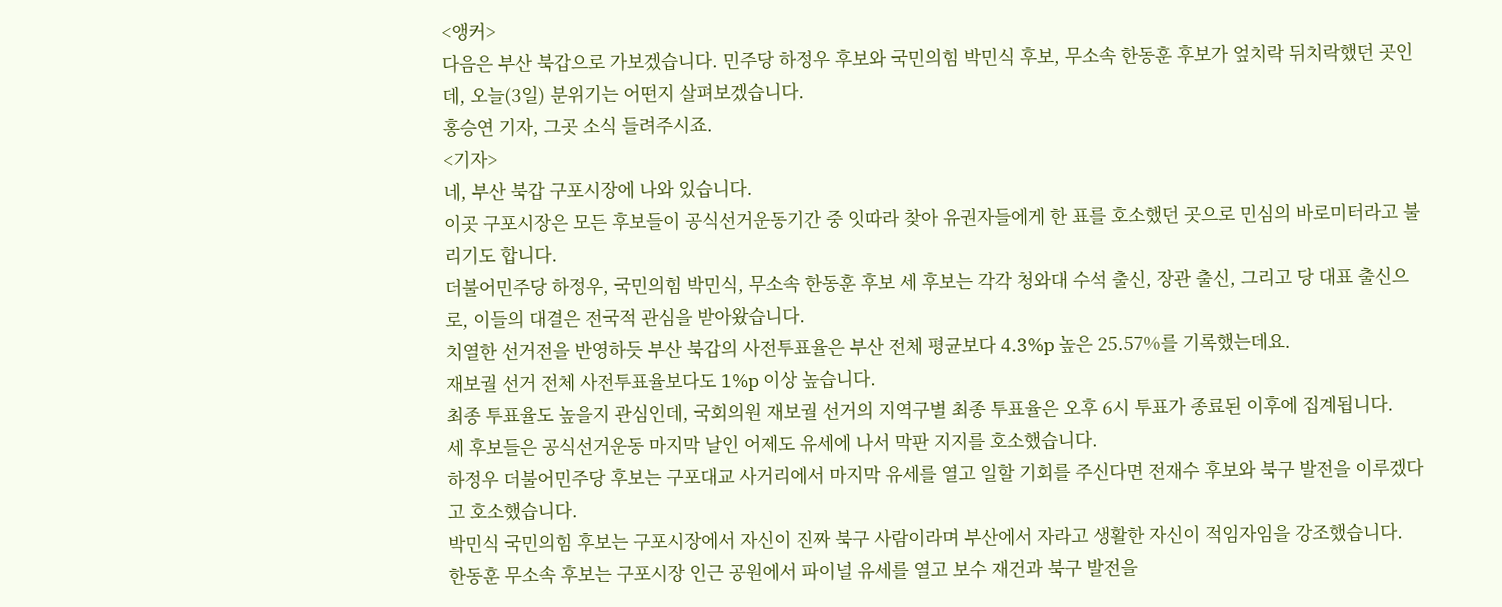<앵커>
다음은 부산 북갑으로 가보겠습니다. 민주당 하정우 후보와 국민의힘 박민식 후보, 무소속 한동훈 후보가 엎치락 뒤치락했던 곳인데, 오늘(3일) 분위기는 어떤지 살펴보겠습니다.
홍승연 기자, 그곳 소식 들려주시죠.
<기자>
네, 부산 북갑 구포시장에 나와 있습니다.
이곳 구포시장은 모든 후보들이 공식선거운동기간 중 잇따라 찾아 유권자들에게 한 표를 호소했던 곳으로 민심의 바로미터라고 불리기도 합니다.
더불어민주당 하정우, 국민의힘 박민식, 무소속 한동훈 후보 세 후보는 각각 청와대 수석 출신, 장관 출신, 그리고 당 대표 출신으로, 이들의 대결은 전국적 관심을 받아왔습니다.
치열한 선거전을 반영하듯 부산 북갑의 사전투표율은 부산 전체 평균보다 4.3%p 높은 25.57%를 기록했는데요.
재보궐 선거 전체 사전투표율보다도 1%p 이상 높습니다.
최종 투표율도 높을지 관심인데, 국회의원 재보궐 선거의 지역구별 최종 투표율은 오후 6시 투표가 종료된 이후에 집계됩니다.
세 후보들은 공식선거운동 마지막 날인 어제도 유세에 나서 막판 지지를 호소했습니다.
하정우 더불어민주당 후보는 구포대교 사거리에서 마지막 유세를 열고 일할 기회를 주신다면 전재수 후보와 북구 발전을 이루겠다고 호소했습니다.
박민식 국민의힘 후보는 구포시장에서 자신이 진짜 북구 사람이라며 부산에서 자라고 생활한 자신이 적임자임을 강조했습니다.
한동훈 무소속 후보는 구포시장 인근 공원에서 파이널 유세를 열고 보수 재건과 북구 발전을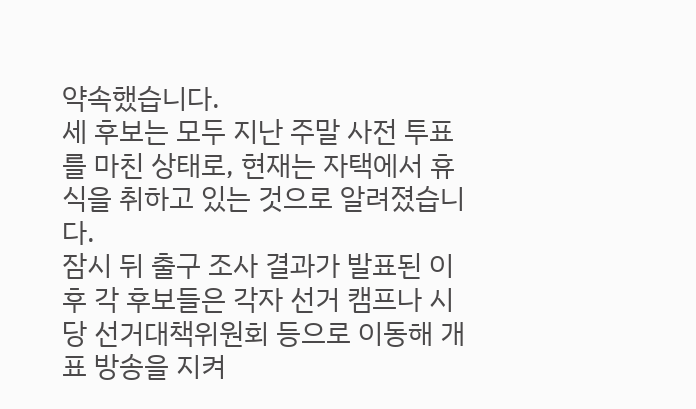약속했습니다.
세 후보는 모두 지난 주말 사전 투표를 마친 상태로, 현재는 자택에서 휴식을 취하고 있는 것으로 알려졌습니다.
잠시 뒤 출구 조사 결과가 발표된 이후 각 후보들은 각자 선거 캠프나 시당 선거대책위원회 등으로 이동해 개표 방송을 지켜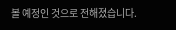볼 예정인 것으로 전해졌습니다.